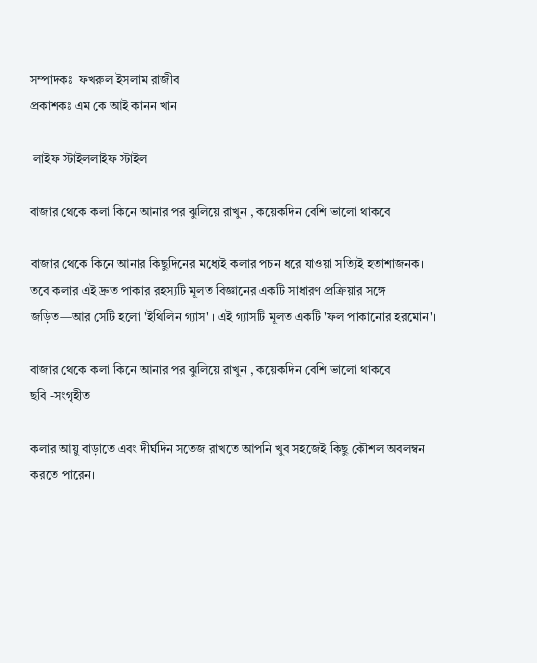সম্পাদকঃ  ফখরুল ইসলাম রাজীব
প্রকাশকঃ এম কে আই কানন খান

 লাইফ স্টাইললাইফ স্টাইল

বাজার থেকে কলা কিনে আনার পর ঝুলিয়ে রাখুন , কয়েকদিন বেশি ভালো থাকবে

বাজার থেকে কিনে আনার কিছুদিনের মধ্যেই কলার পচন ধরে যাওয়া সত্যিই হতাশাজনক। তবে কলার এই দ্রুত পাকার রহস্যটি মূলত বিজ্ঞানের একটি সাধারণ প্রক্রিয়ার সঙ্গে জড়িত—আর সেটি হলো 'ইথিলিন গ্যাস' । এই গ্যাসটি মূলত একটি 'ফল পাকানোর হরমোন'।

বাজার থেকে কলা কিনে আনার পর ঝুলিয়ে রাখুন , কয়েকদিন বেশি ভালো থাকবে
ছবি -সংগৃহীত

কলার আয়ু বাড়াতে এবং দীর্ঘদিন সতেজ রাখতে আপনি খুব সহজেই কিছু কৌশল অবলম্বন করতে পারেন।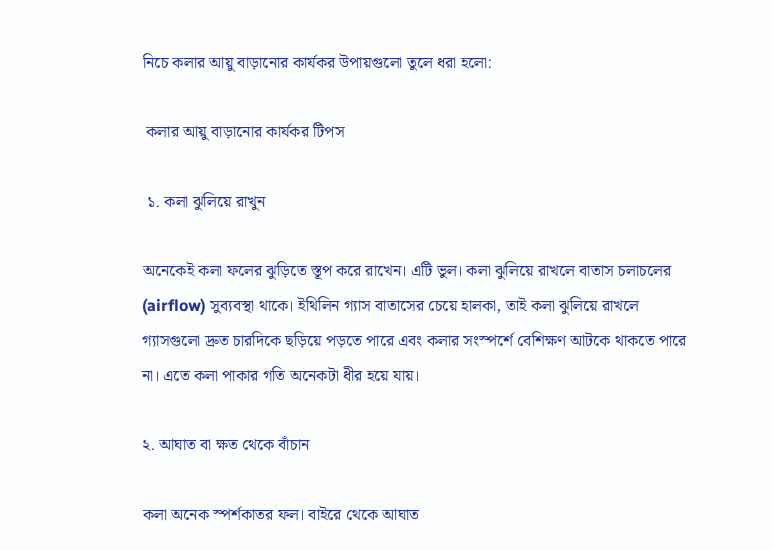নিচে কলার আয়ু বাড়ানোর কার্যকর উপায়গুলো তুলে ধরা হলো:

 কলার আয়ু বাড়ানোর কার্যকর টিপস

 ১. কলা ঝুলিয়ে রাখুন

অনেকেই কলা ফলের ঝুড়িতে স্তূপ করে রাখেন। এটি ভুল। কলা ঝুলিয়ে রাখলে বাতাস চলাচলের (airflow) সুব্যবস্থা থাকে। ইথিলিন গ্যাস বাতাসের চেয়ে হালকা, তাই কলা ঝুলিয়ে রাখলে গ্যাসগুলো দ্রুত চারদিকে ছড়িয়ে পড়তে পারে এবং কলার সংস্পর্শে বেশিক্ষণ আটকে থাকতে পারে না। এতে কলা পাকার গতি অনেকটা ধীর হয়ে যায়।

২. আঘাত বা ক্ষত থেকে বাঁচান

কলা অনেক স্পর্শকাতর ফল। বাইরে থেকে আঘাত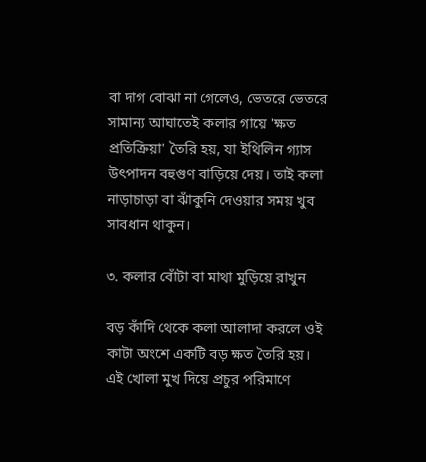বা দাগ বোঝা না গেলেও, ভেতরে ভেতরে সামান্য আঘাতেই কলার গায়ে 'ক্ষত প্রতিক্রিয়া' তৈরি হয়, যা ইথিলিন গ্যাস উৎপাদন বহুগুণ বাড়িয়ে দেয়। তাই কলা নাড়াচাড়া বা ঝাঁকুনি দেওয়ার সময় খুব সাবধান থাকুন।

৩. কলার বোঁটা বা মাথা মুড়িয়ে রাখুন

বড় কাঁদি থেকে কলা আলাদা করলে ওই কাটা অংশে একটি বড় ক্ষত তৈরি হয়। এই খোলা মুখ দিয়ে প্রচুর পরিমাণে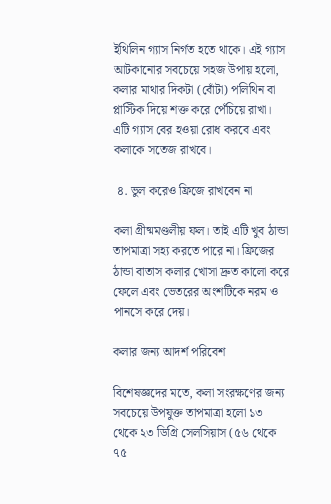ইথিলিন গ্যাস নির্গত হতে থাকে। এই গ্যাস আটকানোর সবচেয়ে সহজ উপায় হলো, কলার মাথার দিকটা (বোঁটা) পলিথিন বা প্লাস্টিক দিয়ে শক্ত করে পেঁচিয়ে রাখা। এটি গ্যাস বের হওয়া রোধ করবে এবং কলাকে সতেজ রাখবে।

 ৪. ভুল করেও ফ্রিজে রাখবেন না

কলা গ্রীষ্মমণ্ডলীয় ফল। তাই এটি খুব ঠান্ডা তাপমাত্রা সহ্য করতে পারে না। ফ্রিজের ঠান্ডা বাতাস কলার খোসা দ্রুত কালো করে ফেলে এবং ভেতরের অংশটিকে নরম ও পানসে করে দেয়।

কলার জন্য আদর্শ পরিবেশ

বিশেষজ্ঞদের মতে, কলা সংরক্ষণের জন্য সবচেয়ে উপযুক্ত তাপমাত্রা হলো ১৩ থেকে ২৩ ডিগ্রি সেলসিয়াস (৫৬ থেকে ৭৫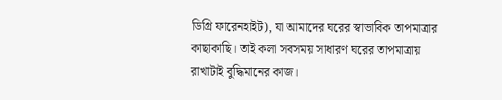ডিগ্রি ফারেনহাইট), যা আমাদের ঘরের স্বাভাবিক তাপমাত্রার কাছাকাছি। তাই কলা সবসময় সাধারণ ঘরের তাপমাত্রায় রাখাটাই বুদ্ধিমানের কাজ।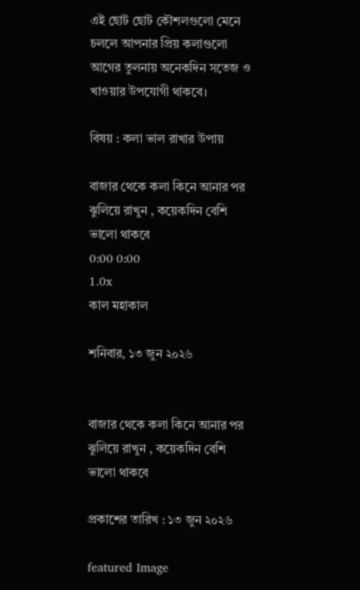এই ছোট ছোট কৌশলগুলো মেনে চললে আপনার প্রিয় কলাগুলো আগের তুলনায় অনেকদিন সতেজ ও খাওয়ার উপযোগী থাকবে।

বিষয় : কলা ভাল রাখার উপায়

বাজার থেকে কলা কিনে আনার পর ঝুলিয়ে রাখুন , কয়েকদিন বেশি ভালো থাকবে
0:00 0:00
1.0x
কাল মহাকাল

শনিবার, ১৩ জুন ২০২৬


বাজার থেকে কলা কিনে আনার পর ঝুলিয়ে রাখুন , কয়েকদিন বেশি ভালো থাকবে

প্রকাশের তারিখ : ১৩ জুন ২০২৬

featured Image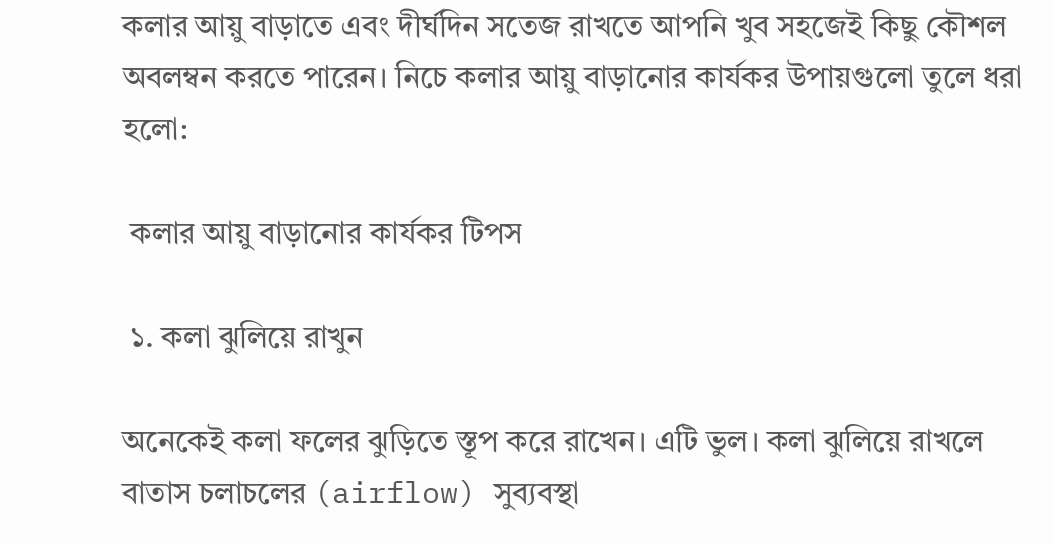কলার আয়ু বাড়াতে এবং দীর্ঘদিন সতেজ রাখতে আপনি খুব সহজেই কিছু কৌশল অবলম্বন করতে পারেন। নিচে কলার আয়ু বাড়ানোর কার্যকর উপায়গুলো তুলে ধরা হলো:

 কলার আয়ু বাড়ানোর কার্যকর টিপস

 ১. কলা ঝুলিয়ে রাখুন

অনেকেই কলা ফলের ঝুড়িতে স্তূপ করে রাখেন। এটি ভুল। কলা ঝুলিয়ে রাখলে বাতাস চলাচলের (airflow) সুব্যবস্থা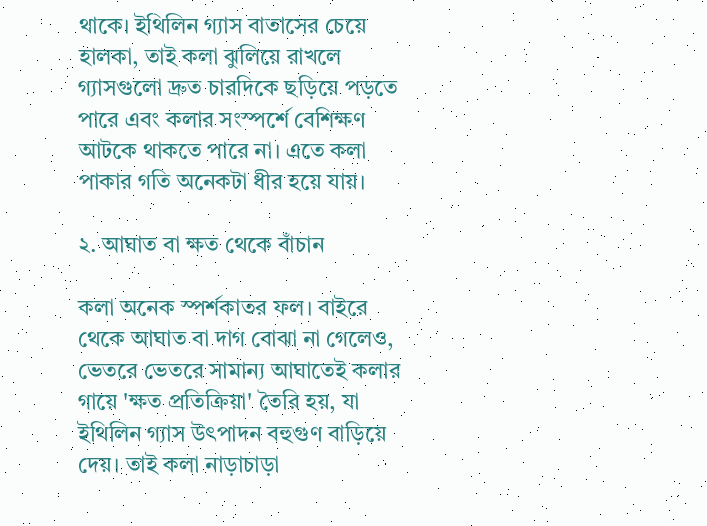থাকে। ইথিলিন গ্যাস বাতাসের চেয়ে হালকা, তাই কলা ঝুলিয়ে রাখলে গ্যাসগুলো দ্রুত চারদিকে ছড়িয়ে পড়তে পারে এবং কলার সংস্পর্শে বেশিক্ষণ আটকে থাকতে পারে না। এতে কলা পাকার গতি অনেকটা ধীর হয়ে যায়।

২. আঘাত বা ক্ষত থেকে বাঁচান

কলা অনেক স্পর্শকাতর ফল। বাইরে থেকে আঘাত বা দাগ বোঝা না গেলেও, ভেতরে ভেতরে সামান্য আঘাতেই কলার গায়ে 'ক্ষত প্রতিক্রিয়া' তৈরি হয়, যা ইথিলিন গ্যাস উৎপাদন বহুগুণ বাড়িয়ে দেয়। তাই কলা নাড়াচাড়া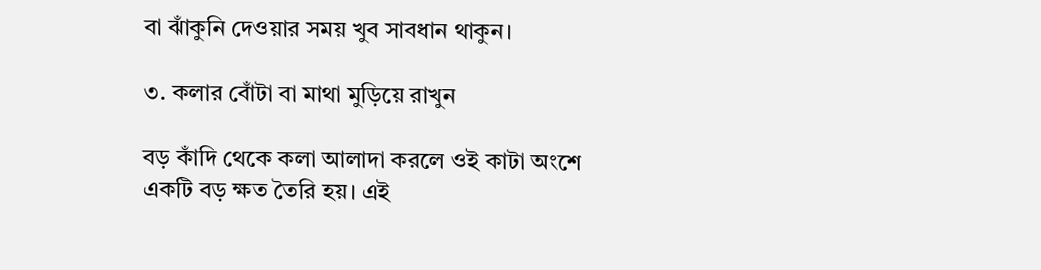বা ঝাঁকুনি দেওয়ার সময় খুব সাবধান থাকুন।

৩. কলার বোঁটা বা মাথা মুড়িয়ে রাখুন

বড় কাঁদি থেকে কলা আলাদা করলে ওই কাটা অংশে একটি বড় ক্ষত তৈরি হয়। এই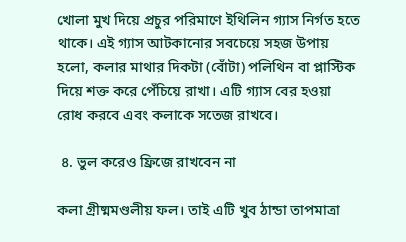খোলা মুখ দিয়ে প্রচুর পরিমাণে ইথিলিন গ্যাস নির্গত হতে থাকে। এই গ্যাস আটকানোর সবচেয়ে সহজ উপায় হলো, কলার মাথার দিকটা (বোঁটা) পলিথিন বা প্লাস্টিক দিয়ে শক্ত করে পেঁচিয়ে রাখা। এটি গ্যাস বের হওয়া রোধ করবে এবং কলাকে সতেজ রাখবে।

 ৪. ভুল করেও ফ্রিজে রাখবেন না

কলা গ্রীষ্মমণ্ডলীয় ফল। তাই এটি খুব ঠান্ডা তাপমাত্রা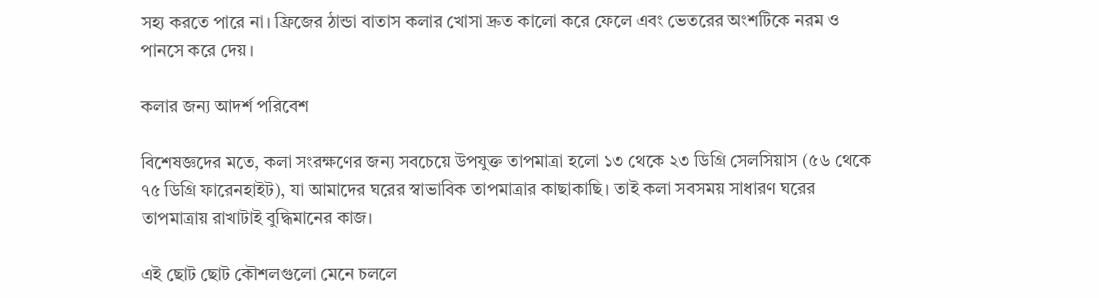সহ্য করতে পারে না। ফ্রিজের ঠান্ডা বাতাস কলার খোসা দ্রুত কালো করে ফেলে এবং ভেতরের অংশটিকে নরম ও পানসে করে দেয়।

কলার জন্য আদর্শ পরিবেশ

বিশেষজ্ঞদের মতে, কলা সংরক্ষণের জন্য সবচেয়ে উপযুক্ত তাপমাত্রা হলো ১৩ থেকে ২৩ ডিগ্রি সেলসিয়াস (৫৬ থেকে ৭৫ ডিগ্রি ফারেনহাইট), যা আমাদের ঘরের স্বাভাবিক তাপমাত্রার কাছাকাছি। তাই কলা সবসময় সাধারণ ঘরের তাপমাত্রায় রাখাটাই বুদ্ধিমানের কাজ।

এই ছোট ছোট কৌশলগুলো মেনে চললে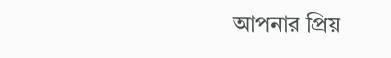আপনার প্রিয়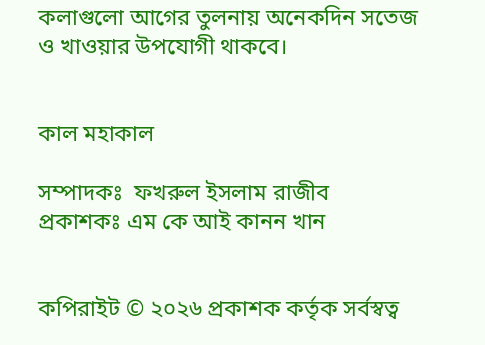কলাগুলো আগের তুলনায় অনেকদিন সতেজ ও খাওয়ার উপযোগী থাকবে।


কাল মহাকাল

সম্পাদকঃ  ফখরুল ইসলাম রাজীব
প্রকাশকঃ এম কে আই কানন খান


কপিরাইট © ২০২৬ প্রকাশক কর্তৃক সর্বস্বত্ব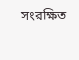সংরক্ষিত